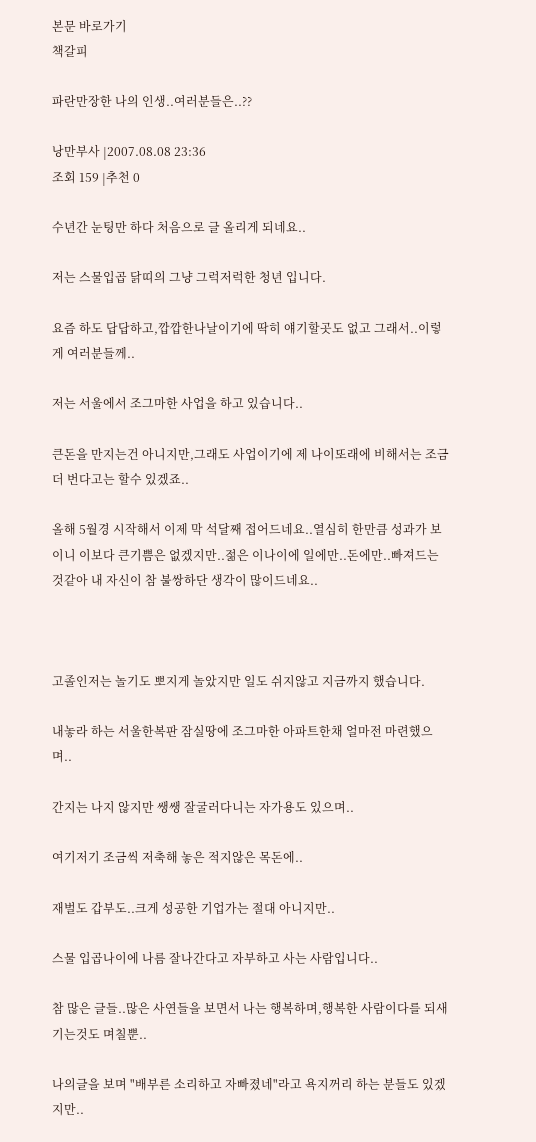본문 바로가기
책갈피

파란만장한 나의 인생..여러분들은..??

낭만부사 |2007.08.08 23:36
조회 159 |추천 0

수년간 눈팅만 하다 처음으로 글 올리게 되네요..

저는 스물입곱 닭띠의 그냥 그럭저럭한 청년 입니다.

요즘 하도 답답하고,깝깝한나날이기에 딱히 얘기할곳도 없고 그래서..이렇게 여러분들께..

저는 서울에서 조그마한 사업을 하고 있습니다..

큰돈을 만지는건 아니지만,그래도 사업이기에 제 나이또래에 비해서는 조금더 번다고는 할수 있겠죠..

올해 5월경 시작해서 이제 막 석달째 접어드네요..열심히 한만큼 성과가 보이니 이보다 큰기쁨은 없겠지만..젊은 이나이에 일에만..돈에만..빠져드는것같아 내 자신이 참 불쌍하단 생각이 많이드네요..



고졸인저는 놀기도 뽀지게 놀았지만 일도 쉬지않고 지금까지 했습니다.

내놓라 하는 서울한복판 잠실땅에 조그마한 아파트한채 얼마전 마련했으며..

간지는 나지 않지만 쌩쌩 잘굴러다니는 자가용도 있으며..

여기저기 조금씩 저축해 놓은 적지않은 목돈에..

재벌도 갑부도..크게 성공한 기업가는 절대 아니지만..

스물 입곱나이에 나름 잘나간다고 자부하고 사는 사람입니다..

참 많은 글들..많은 사연들을 보면서 나는 행복하며,행복한 사람이다를 되새기는것도 며칠뿐..

나의글을 보며 "배부른 소리하고 자빠졌네"라고 욕지꺼리 하는 분들도 있겠지만..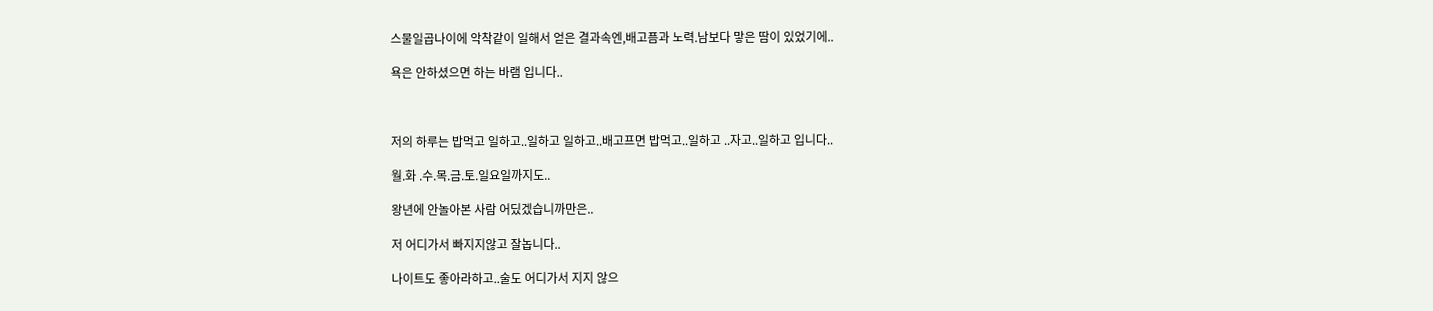스물일곱나이에 악착같이 일해서 얻은 결과속엔,배고픔과 노력.남보다 맣은 땀이 있었기에..

욕은 안하셨으면 하는 바램 입니다..



저의 하루는 밥먹고 일하고..일하고 일하고..배고프면 밥먹고..일하고 ..자고..일하고 입니다..

월.화 .수.목.금.토.일요일까지도..

왕년에 안놀아본 사람 어딨겠습니까만은..

저 어디가서 빠지지않고 잘놉니다..

나이트도 좋아라하고..술도 어디가서 지지 않으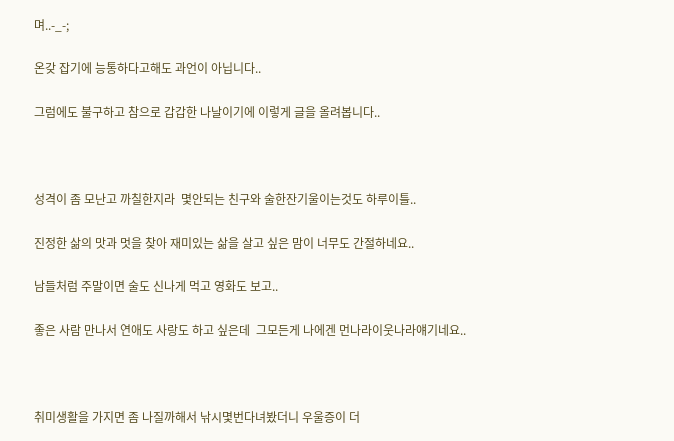며..-_-;

온갖 잡기에 능통하다고해도 과언이 아닙니다..

그럼에도 불구하고 참으로 갑갑한 나날이기에 이렇게 글을 올려봅니다..



성격이 좀 모난고 까칠한지라  몇안되는 친구와 술한잔기울이는것도 하루이틀..

진정한 삶의 맛과 멋을 찾아 재미있는 삶을 살고 싶은 맘이 너무도 간절하네요..

남들처럼 주말이면 술도 신나게 먹고 영화도 보고..

좋은 사람 만나서 연애도 사랑도 하고 싶은데  그모든게 나에겐 먼나라이웃나라얘기네요..



취미생활을 가지면 좀 나질까해서 낚시몇번다녀봤더니 우울증이 더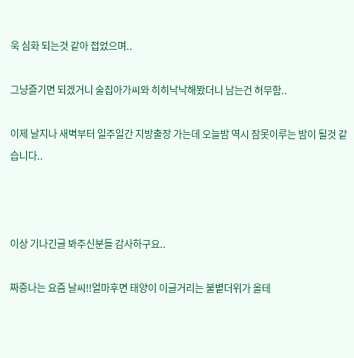욱 심화 되는것 같아 접었으며..

그냥즐기면 되겠거니 술집아가씨와 히히낙낙해봤더니 남는건 허무함..

이제 날지나 새벽부터 일주일간 지방출장 가는데 오늘밤 역시 잠못이루는 밤이 될것 같습니다..



이상 기나긴글 봐주신분들 감사하구요..

짜증나는 요즘 날씨!!얼마후면 태양이 이글거리는 불볕더위가 올테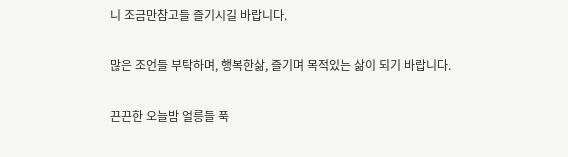니 조금만참고들 즐기시길 바랍니다.

많은 조언들 부탁하며, 행복한삶, 즐기며 목적있는 삶이 되기 바랍니다.

끈끈한 오늘밤 얼릉들 푹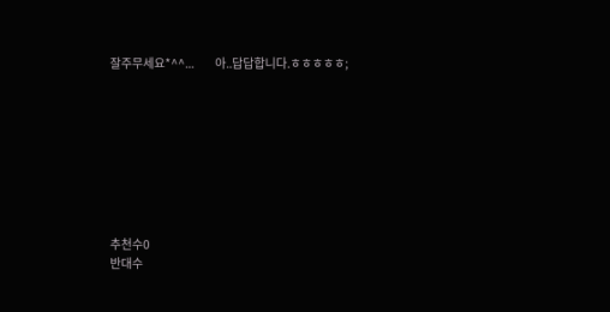잘주무세요*^^...       아..답답합니다.ㅎㅎㅎㅎㅎ;









추천수0
반대수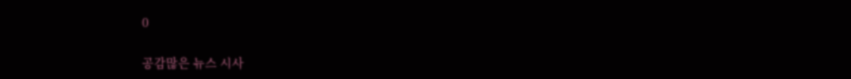0

공감많은 뉴스 시사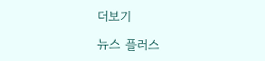더보기

뉴스 플러스